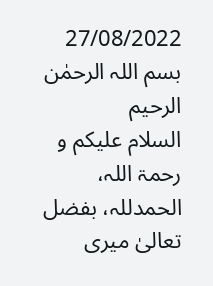27/08/2022
بسم اللہ الرحمٰن الرحیم
السلام علیکم و رحمۃ اللہ،
الحمدللہ، بفضل تعالیٰ میری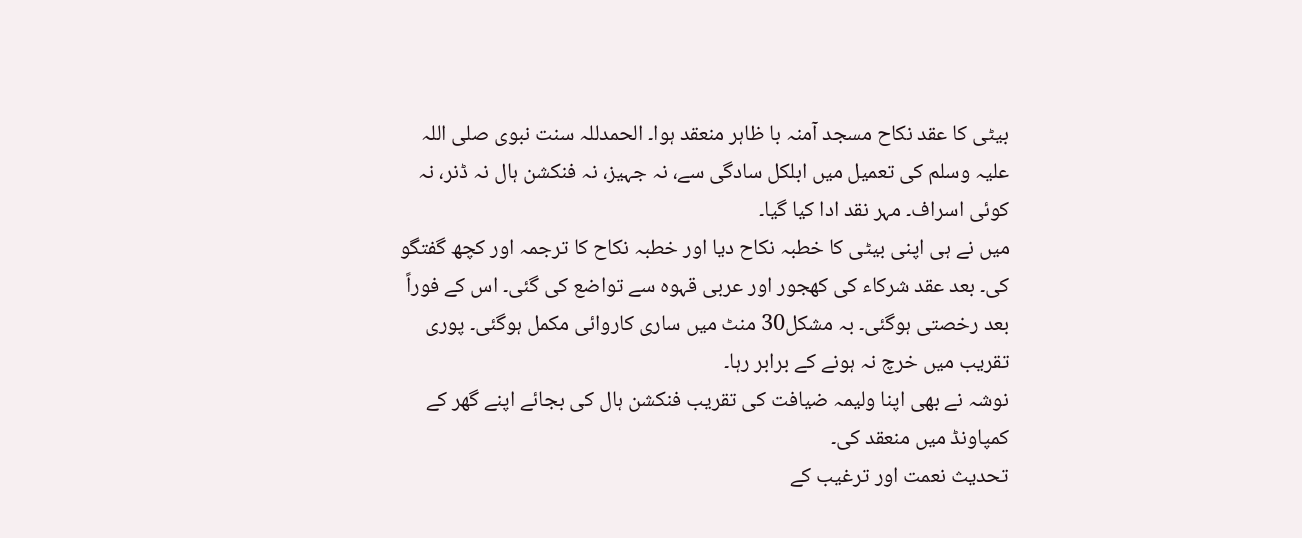بیٹی کا عقد نکاح مسجد آمنہ با ظاہر منعقد ہوا۔ الحمدللہ سنت نبوی صلی اللہ علیہ وسلم کی تعمیل میں ابلکل سادگی سے، نہ جہیز، نہ فنکشن ہال نہ ڈنر، نہ کوئی اسراف۔ مہر نقد ادا کیا گیا۔
میں نے ہی اپنی بیٹی کا خطبہ نکاح دیا اور خطبہ نکاح کا ترجمہ اور کچھ گفتگو کی۔ بعد عقد شرکاء کی کھجور اور عربی قہوہ سے تواضع کی گئی۔ اس کے فوراً بعد رخصتی ہوگئی۔ بہ مشکل30 منٹ میں ساری کاروائی مکمل ہوگئی۔ پوری تقریب میں خرچ نہ ہونے کے برابر رہا۔
نوشہ نے بھی اپنا ولیمہ ضیافت کی تقریب فنکشن ہال کی بجائے اپنے گھر کے کمپاونڈ میں منعقد کی۔
تحدیث نعمت اور ترغیب کے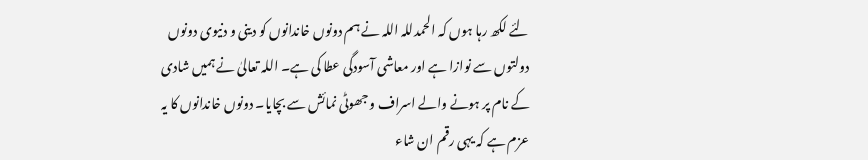لئے لکھ رہا ہوں کہ الحمدللہ اللہ نے ہم دونوں خاندانوں کو دینی و دنیوی دونوں دولتوں سے نوازا ہے اور معاشی آسودگی عطا کی ہے۔ اللہ تعالیٰ نے ہمیں شادی کے نام پر ہونے والے اسراف و جھوٹی نمائش سے بچایا۔ دونوں خاندانوں کا یہ عزم ہے کہ یہی رقم ان شاء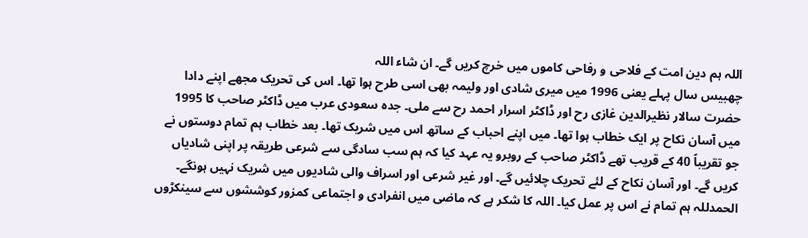اللہ ہم دین امت کے فلاحی و رفاحی کاموں میں خرچ کریں گے۔ ان شاء اللہ
چھبیس سال پہلے یعنی 1996 میں میری شادی اور ولیمہ بھی اسی طرح ہوا تھا۔ اس کی تحریک مجھے اپنے دادا حضرت سالار نظیرالدین غازی رح اور ڈاکٹر اسرار احمد رح سے ملی۔ جدہ سعودی عرب میں ڈاکٹر صاحب کا 1995 میں آسان نکاح پر ایک خطاب ہوا تھا۔ میں اپنے احباب کے ساتھ اس میں شریک تھا۔ بعد خطاب ہم تمام دوستوں نے جو تقریباً 40 کے قریب تھے ڈاکٹر صاحب کے روبرو یہ عہد کیا کہ ہم سب سادگی سے شرعی طریقہ پر اپنی شادیاں کریں گے۔ اور آسان نکاح کے لئے تحریک چلائیں گے۔ اور غیر شرعی اور اسراف والی شادیوں میں شریک نہیں ہونگے۔ الحمدللہ ہم تمام نے اس پر عمل کیا۔ اللہ کا شکر ہے کہ ماضی میں انفرادی و اجتماعی کمزور کوششوں سے سینکڑوں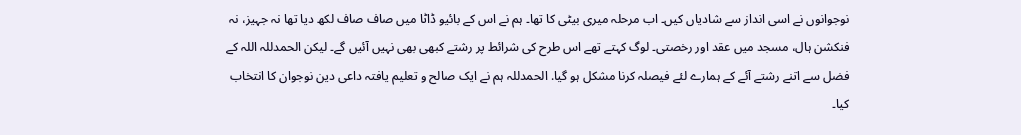نوجوانوں نے اسی انداز سے شادیاں کیں۔ اب مرحلہ میری بیٹی کا تھا۔ ہم نے اس کے بائیو ڈاٹا میں صاف صاف لکھ دیا تھا نہ جہیز، نہ فنکشن ہال، مسجد میں عقد اور رخصتی۔ لوگ کہتے تھے اس طرح کی شرائط پر رشتے کبھی بھی نہیں آئیں گے۔ لیکن الحمدللہ اللہ کے فضل سے اتنے رشتے آئے کے ہمارے لئے فیصلہ کرنا مشکل ہو گیا. الحمدللہ ہم نے ایک صالح و تعلیم یافتہ داعی دین نوجوان کا انتخاب کیا۔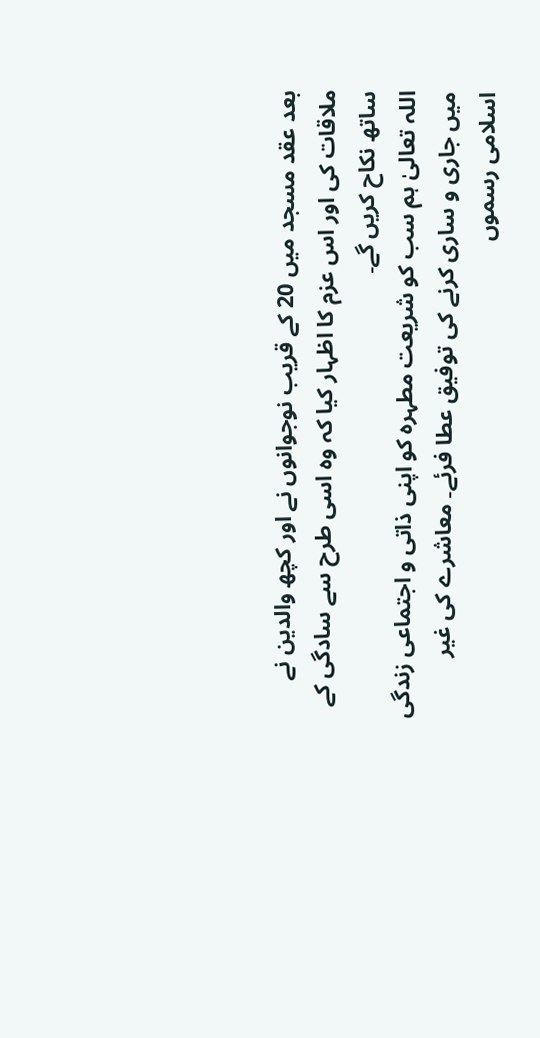بعد عقد مسجد میں 20 کے قریب نوجوانوں نے اور کچھ والدین نے ملاقات کی اور اس عزم کا اظہار کیا کہ وہ اسی طرح سے سادگی کے ساتھ نکاح کریں گے۔
اللہ تعالیٰ ہم سب کو شریعت مطہرہ کو اپنی ذاتی و اجتماعی زندگی میں جاری و ساری کرنے کی توفیق عطا فرئے۔ معاشرے کی غیر اسلامی رسموں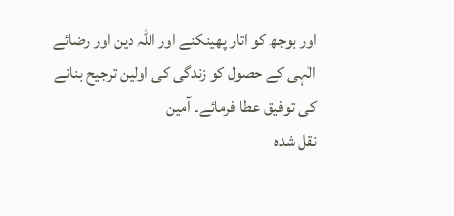اور بوجھ کو اتار پھینکنے اور اللہ دین اور رضائے الٰہی کے حصول کو زندگی کی اولین ترجیح بنانے کی توفیق عطا فرمائے۔ آمین
نقل شدہ